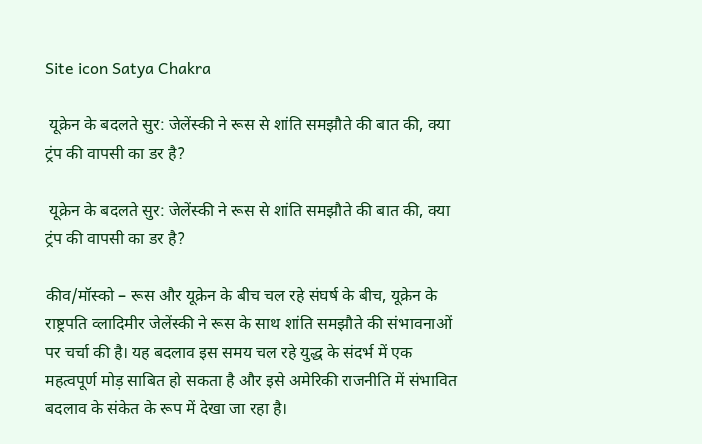Site icon Satya Chakra

 यूक्रेन के बदलते सुर: जेलेंस्की ने रूस से शांति समझौते की बात की, क्या ट्रंप की वापसी का डर है?

 यूक्रेन के बदलते सुर: जेलेंस्की ने रूस से शांति समझौते की बात की, क्या ट्रंप की वापसी का डर है?

कीव/मॉस्को – रूस और यूक्रेन के बीच चल रहे संघर्ष के बीच, यूक्रेन के राष्ट्रपति व्लादिमीर जेलेंस्की ने रूस के साथ शांति समझौते की संभावनाओं पर चर्चा की है। यह बदलाव इस समय चल रहे युद्ध के संदर्भ में एक महत्वपूर्ण मोड़ साबित हो सकता है और इसे अमेरिकी राजनीति में संभावित बदलाव के संकेत के रूप में देखा जा रहा है।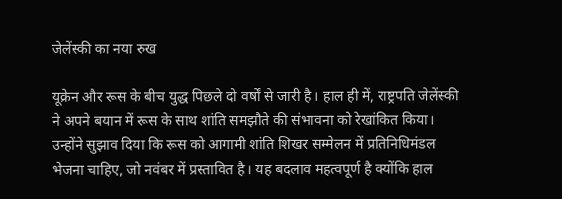जेलेंस्की का नया रुख

यूक्रेन और रूस के बीच युद्ध पिछले दो वर्षों से जारी है। हाल ही में, राष्ट्रपति जेलेंस्की ने अपने बयान में रूस के साथ शांति समझौते की संभावना को रेखांकित किया। उन्होंने सुझाव दिया कि रूस को आगामी शांति शिखर सम्मेलन में प्रतिनिधिमंडल भेजना चाहिए, जो नवंबर में प्रस्तावित है। यह बदलाव महत्वपूर्ण है क्योंकि हाल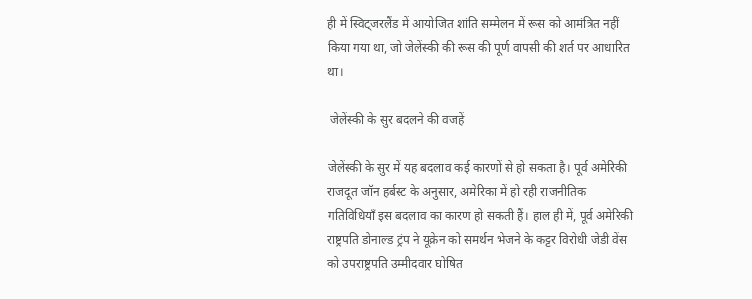ही में स्विट्जरलैंड में आयोजित शांति सम्मेलन में रूस को आमंत्रित नहीं किया गया था, जो जेलेंस्की की रूस की पूर्ण वापसी की शर्त पर आधारित था।

 जेलेंस्की के सुर बदलने की वजहें

जेलेंस्की के सुर में यह बदलाव कई कारणों से हो सकता है। पूर्व अमेरिकी राजदूत जॉन हर्बस्ट के अनुसार, अमेरिका में हो रही राजनीतिक गतिविधियाँ इस बदलाव का कारण हो सकती हैं। हाल ही में, पूर्व अमेरिकी राष्ट्रपति डोनाल्ड ट्रंप ने यूक्रेन को समर्थन भेजने के कट्टर विरोधी जेडी वेंस को उपराष्ट्रपति उम्मीदवार घोषित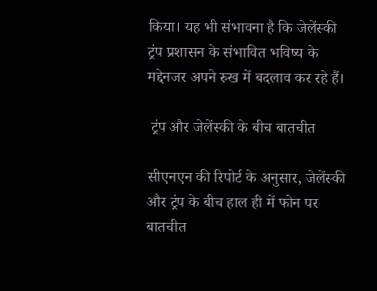किया। यह भी संभावना है कि जेलेंस्की ट्रंप प्रशासन के संभावित भविष्य के मद्देनजर अपने रुख में बदलाव कर रहे हैं।

 ट्रंप और जेलेंस्की के बीच बातचीत

सीएनएन की रिपोर्ट के अनुसार, जेलेंस्की और ट्रंप के बीच हाल ही में फोन पर बातचीत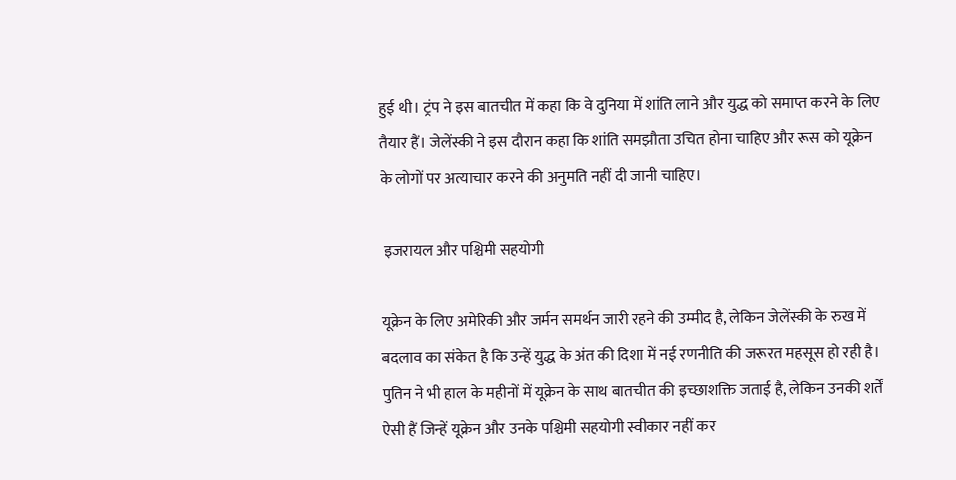हुई थी। ट्रंप ने इस बातचीत में कहा कि वे दुनिया में शांति लाने और युद्ध को समाप्त करने के लिए तैयार हैं। जेलेंस्की ने इस दौरान कहा कि शांति समझौता उचित होना चाहिए और रूस को यूक्रेन के लोगों पर अत्याचार करने की अनुमति नहीं दी जानी चाहिए।

 इजरायल और पश्चिमी सहयोगी

यूक्रेन के लिए अमेरिकी और जर्मन समर्थन जारी रहने की उम्मीद है, लेकिन जेलेंस्की के रुख में बदलाव का संकेत है कि उन्हें युद्ध के अंत की दिशा में नई रणनीति की जरूरत महसूस हो रही है। पुतिन ने भी हाल के महीनों में यूक्रेन के साथ बातचीत की इच्छाशक्ति जताई है, लेकिन उनकी शर्तें ऐसी हैं जिन्हें यूक्रेन और उनके पश्चिमी सहयोगी स्वीकार नहीं कर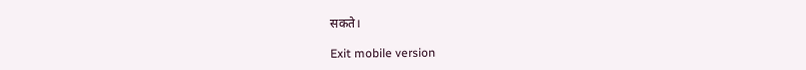सकते।

Exit mobile version